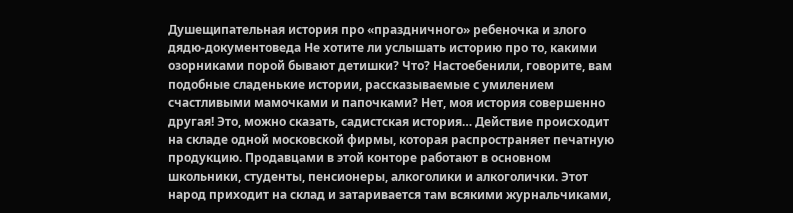Душещипательная история про «праздничного» ребеночка и злого дядю-документоведа Не хотите ли услышать историю про то, какими озорниками порой бывают детишки? Что? Настоебенили, говорите, вам подобные сладенькие истории, рассказываемые с умилением счастливыми мамочками и папочками? Нет, моя история совершенно другая! Это, можно сказать, садистская история… Действие происходит на складе одной московской фирмы, которая распространяет печатную продукцию. Продавцами в этой конторе работают в основном школьники, студенты, пенсионеры, алкоголики и алкоголички. Этот народ приходит на склад и затаривается там всякими журнальчиками,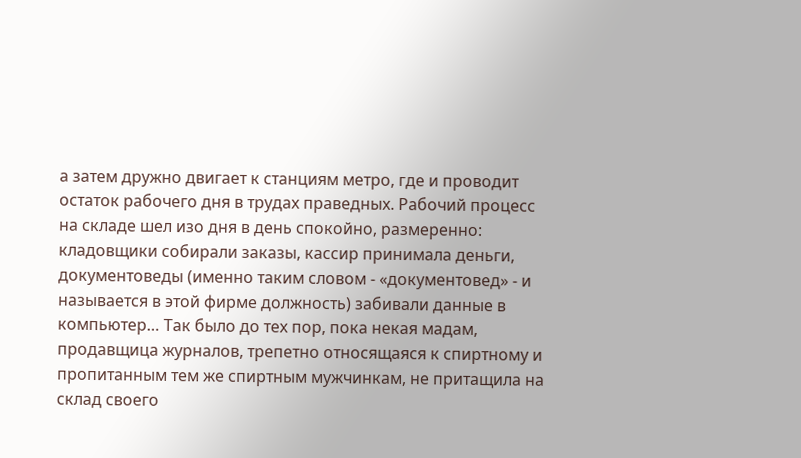а затем дружно двигает к станциям метро, где и проводит остаток рабочего дня в трудах праведных. Рабочий процесс на складе шел изо дня в день спокойно, размеренно: кладовщики собирали заказы, кассир принимала деньги, документоведы (именно таким словом - «документовед» - и называется в этой фирме должность) забивали данные в компьютер… Так было до тех пор, пока некая мадам, продавщица журналов, трепетно относящаяся к спиртному и пропитанным тем же спиртным мужчинкам, не притащила на склад своего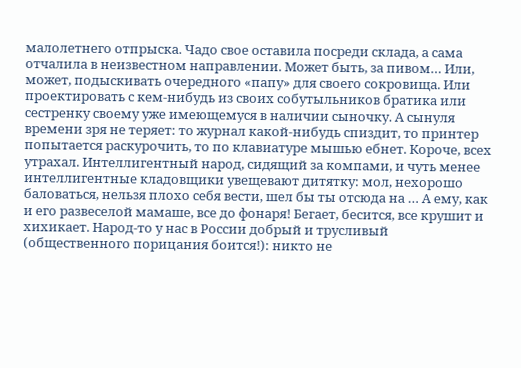малолетнего отпрыска. Чадо свое оставила посреди склада, а сама отчалила в неизвестном направлении. Может быть, за пивом… Или, может, подыскивать очередного «папу» для своего сокровища. Или проектировать с кем-нибудь из своих собутыльников братика или сестренку своему уже имеющемуся в наличии сыночку. А сынуля времени зря не теряет: то журнал какой-нибудь спиздит, то принтер попытается раскурочить, то по клавиатуре мышью ебнет. Короче, всех утрахал. Интеллигентный народ, сидящий за компами, и чуть менее интеллигентные кладовщики увещевают дитятку: мол, нехорошо баловаться, нельзя плохо себя вести, шел бы ты отсюда на … А ему, как и его развеселой мамаше, все до фонаря! Бегает, бесится, все крушит и хихикает. Народ-то у нас в России добрый и трусливый (общественного порицания боится!): никто не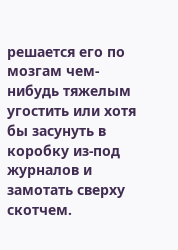решается его по мозгам чем-нибудь тяжелым угостить или хотя бы засунуть в коробку из-под журналов и замотать сверху скотчем.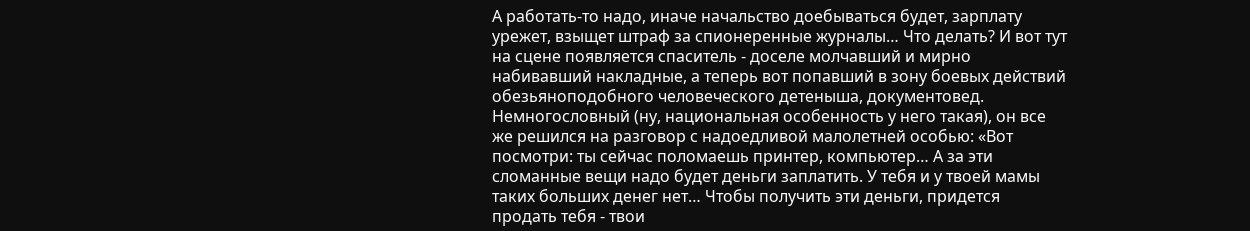А работать-то надо, иначе начальство доебываться будет, зарплату урежет, взыщет штраф за спионеренные журналы… Что делать? И вот тут на сцене появляется спаситель - доселе молчавший и мирно набивавший накладные, а теперь вот попавший в зону боевых действий обезьяноподобного человеческого детеныша, документовед. Немногословный (ну, национальная особенность у него такая), он все же решился на разговор с надоедливой малолетней особью: «Вот посмотри: ты сейчас поломаешь принтер, компьютер… А за эти сломанные вещи надо будет деньги заплатить. У тебя и у твоей мамы таких больших денег нет… Чтобы получить эти деньги, придется продать тебя - твои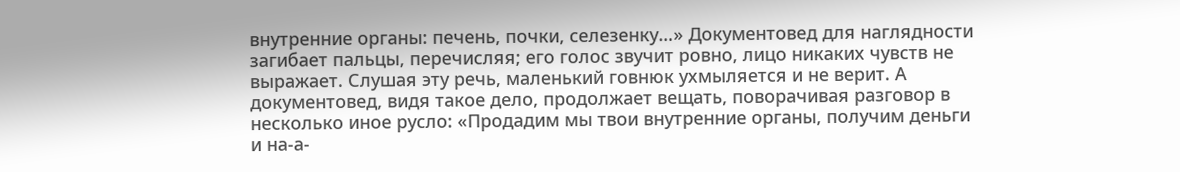внутренние органы: печень, почки, селезенку…» Документовед для наглядности загибает пальцы, перечисляя; его голос звучит ровно, лицо никаких чувств не выражает. Слушая эту речь, маленький говнюк ухмыляется и не верит. А документовед, видя такое дело, продолжает вещать, поворачивая разговор в несколько иное русло: «Продадим мы твои внутренние органы, получим деньги и на-а-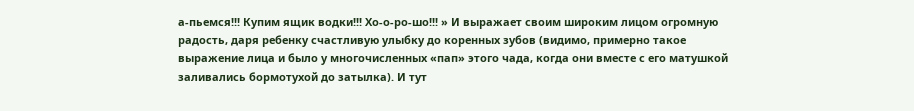а-пьемся!!! Купим ящик водки!!! Хо-о-ро-шо!!! » И выражает своим широким лицом огромную радость, даря ребенку счастливую улыбку до коренных зубов (видимо, примерно такое выражение лица и было у многочисленных «пап» этого чада, когда они вместе с его матушкой заливались бормотухой до затылка). И тут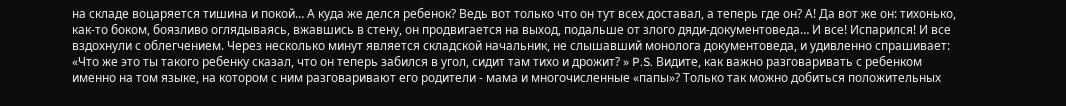на складе воцаряется тишина и покой… А куда же делся ребенок? Ведь вот только что он тут всех доставал, а теперь где он? А! Да вот же он: тихонько, как-то боком, боязливо оглядываясь, вжавшись в стену, он продвигается на выход, подальше от злого дяди-документоведа… И все! Испарился! И все вздохнули с облегчением. Через несколько минут является складской начальник, не слышавший монолога документоведа, и удивленно спрашивает: «Что же это ты такого ребенку сказал, что он теперь забился в угол, сидит там тихо и дрожит? » P.S. Видите, как важно разговаривать с ребенком именно на том языке, на котором с ним разговаривают его родители - мама и многочисленные «папы»? Только так можно добиться положительных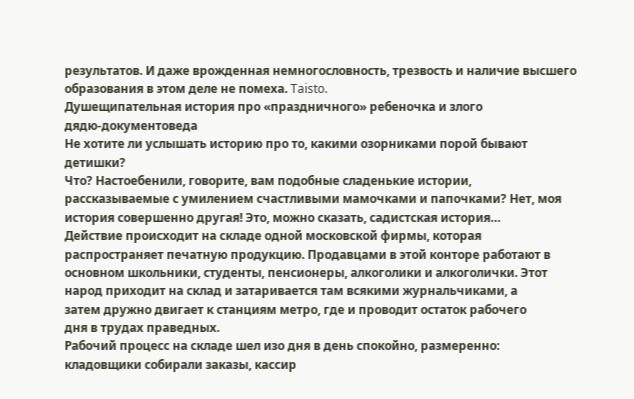результатов. И даже врожденная немногословность, трезвость и наличие высшего образования в этом деле не помеха. Taisto.
Душещипательная история про «праздничного» ребеночка и злого
дядю-документоведа
Не хотите ли услышать историю про то, какими озорниками порой бывают
детишки?
Что? Настоебенили, говорите, вам подобные сладенькие истории,
рассказываемые с умилением счастливыми мамочками и папочками? Нет, моя
история совершенно другая! Это, можно сказать, садистская история…
Действие происходит на складе одной московской фирмы, которая
распространяет печатную продукцию. Продавцами в этой конторе работают в
основном школьники, студенты, пенсионеры, алкоголики и алкоголички. Этот
народ приходит на склад и затаривается там всякими журнальчиками, а
затем дружно двигает к станциям метро, где и проводит остаток рабочего
дня в трудах праведных.
Рабочий процесс на складе шел изо дня в день спокойно, размеренно:
кладовщики собирали заказы, кассир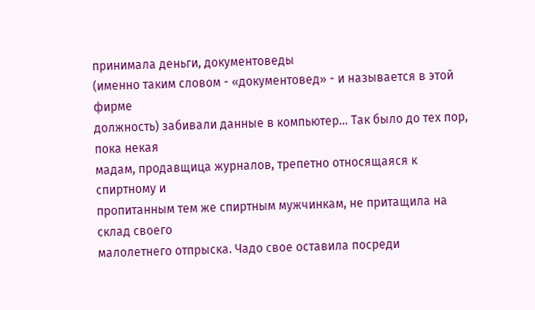принимала деньги, документоведы
(именно таким словом - «документовед» - и называется в этой фирме
должность) забивали данные в компьютер… Так было до тех пор, пока некая
мадам, продавщица журналов, трепетно относящаяся к спиртному и
пропитанным тем же спиртным мужчинкам, не притащила на склад своего
малолетнего отпрыска. Чадо свое оставила посреди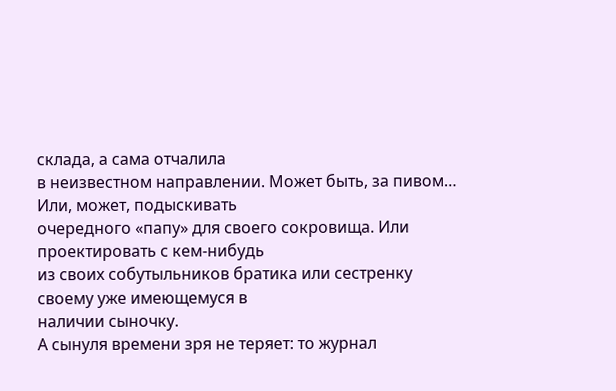склада, а сама отчалила
в неизвестном направлении. Может быть, за пивом… Или, может, подыскивать
очередного «папу» для своего сокровища. Или проектировать с кем-нибудь
из своих собутыльников братика или сестренку своему уже имеющемуся в
наличии сыночку.
А сынуля времени зря не теряет: то журнал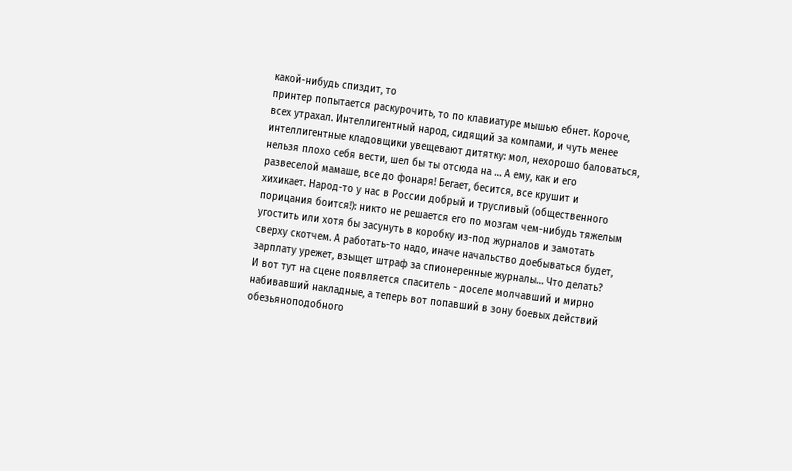какой-нибудь спиздит, то
принтер попытается раскурочить, то по клавиатуре мышью ебнет. Короче,
всех утрахал. Интеллигентный народ, сидящий за компами, и чуть менее
интеллигентные кладовщики увещевают дитятку: мол, нехорошо баловаться,
нельзя плохо себя вести, шел бы ты отсюда на … А ему, как и его
развеселой мамаше, все до фонаря! Бегает, бесится, все крушит и
хихикает. Народ-то у нас в России добрый и трусливый (общественного
порицания боится!): никто не решается его по мозгам чем-нибудь тяжелым
угостить или хотя бы засунуть в коробку из-под журналов и замотать
сверху скотчем. А работать-то надо, иначе начальство доебываться будет,
зарплату урежет, взыщет штраф за спионеренные журналы… Что делать?
И вот тут на сцене появляется спаситель - доселе молчавший и мирно
набивавший накладные, а теперь вот попавший в зону боевых действий
обезьяноподобного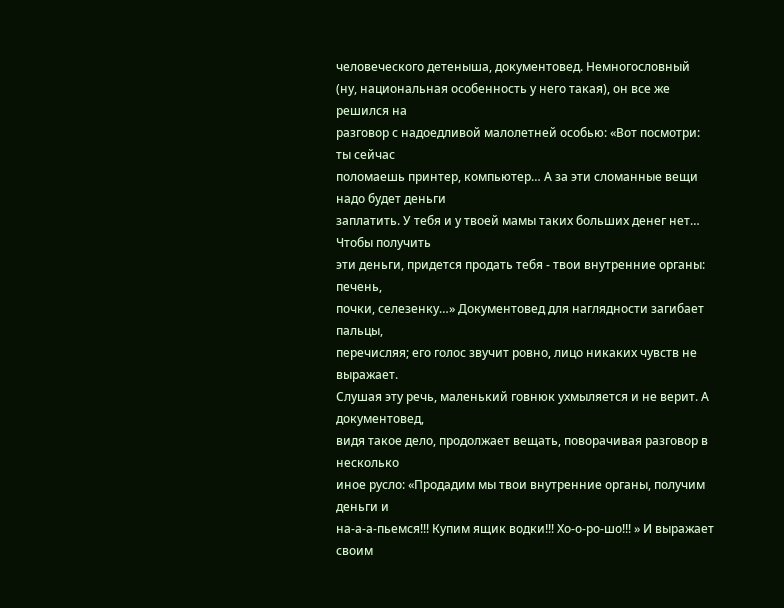человеческого детеныша, документовед. Немногословный
(ну, национальная особенность у него такая), он все же решился на
разговор с надоедливой малолетней особью: «Вот посмотри: ты сейчас
поломаешь принтер, компьютер… А за эти сломанные вещи надо будет деньги
заплатить. У тебя и у твоей мамы таких больших денег нет… Чтобы получить
эти деньги, придется продать тебя - твои внутренние органы: печень,
почки, селезенку…» Документовед для наглядности загибает пальцы,
перечисляя; его голос звучит ровно, лицо никаких чувств не выражает.
Слушая эту речь, маленький говнюк ухмыляется и не верит. А документовед,
видя такое дело, продолжает вещать, поворачивая разговор в несколько
иное русло: «Продадим мы твои внутренние органы, получим деньги и
на-а-а-пьемся!!! Купим ящик водки!!! Хо-о-ро-шо!!! » И выражает своим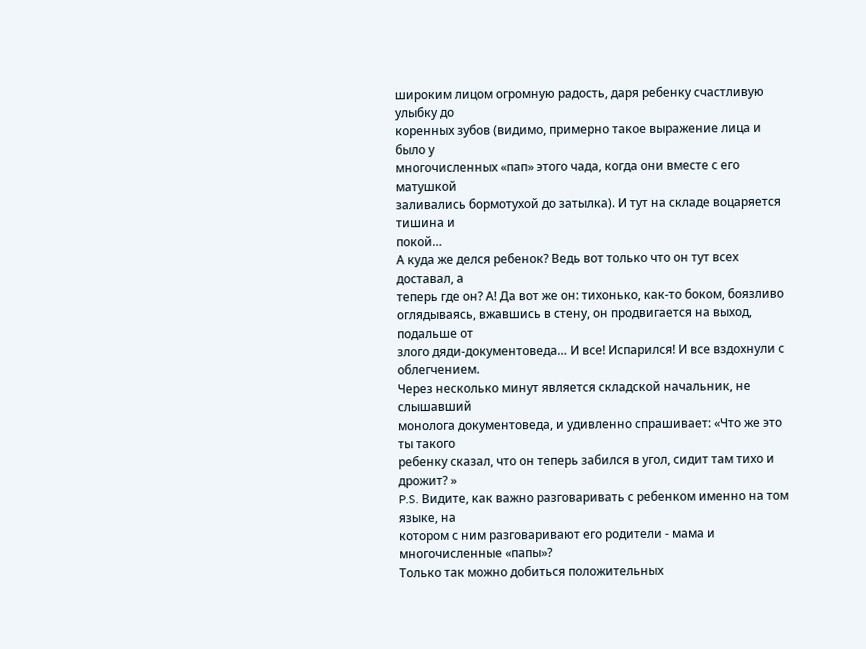широким лицом огромную радость, даря ребенку счастливую улыбку до
коренных зубов (видимо, примерно такое выражение лица и было у
многочисленных «пап» этого чада, когда они вместе с его матушкой
заливались бормотухой до затылка). И тут на складе воцаряется тишина и
покой…
А куда же делся ребенок? Ведь вот только что он тут всех доставал, а
теперь где он? А! Да вот же он: тихонько, как-то боком, боязливо
оглядываясь, вжавшись в стену, он продвигается на выход, подальше от
злого дяди-документоведа… И все! Испарился! И все вздохнули с
облегчением.
Через несколько минут является складской начальник, не слышавший
монолога документоведа, и удивленно спрашивает: «Что же это ты такого
ребенку сказал, что он теперь забился в угол, сидит там тихо и дрожит? »
P.S. Видите, как важно разговаривать с ребенком именно на том языке, на
котором с ним разговаривают его родители - мама и многочисленные «папы»?
Только так можно добиться положительных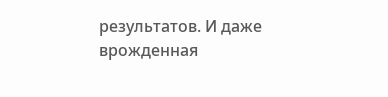результатов. И даже врожденная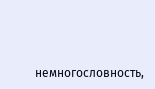немногословность,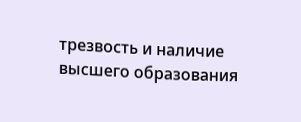трезвость и наличие высшего образования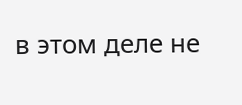в этом деле не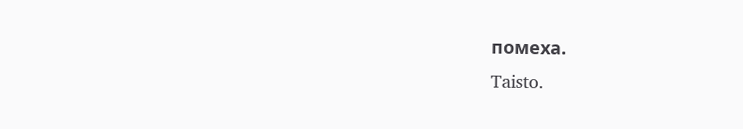помеха.
Taisto.